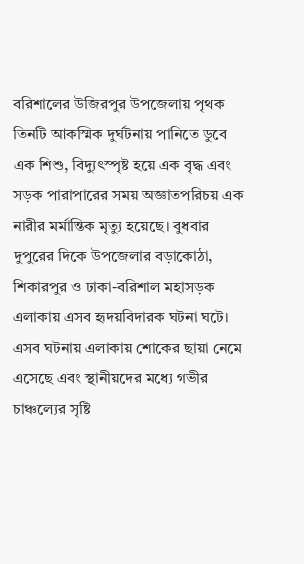বরিশালের উজিরপুর উপজেলায় পৃথক তিনটি আকস্মিক দুর্ঘটনায় পানিতে ডুবে এক শিশু, বিদ্যুৎস্পৃষ্ট হয়ে এক বৃদ্ধ এবং সড়ক পারাপারের সময় অজ্ঞাতপরিচয় এক নারীর মর্মান্তিক মৃত্যু হয়েছে। বুধবার দুপুরের দিকে উপজেলার বড়াকোঠা, শিকারপুর ও ঢাকা-বরিশাল মহাসড়ক এলাকায় এসব হৃদয়বিদারক ঘটনা ঘটে। এসব ঘটনায় এলাকায় শোকের ছায়া নেমে এসেছে এবং স্থানীয়দের মধ্যে গভীর চাঞ্চল্যের সৃষ্টি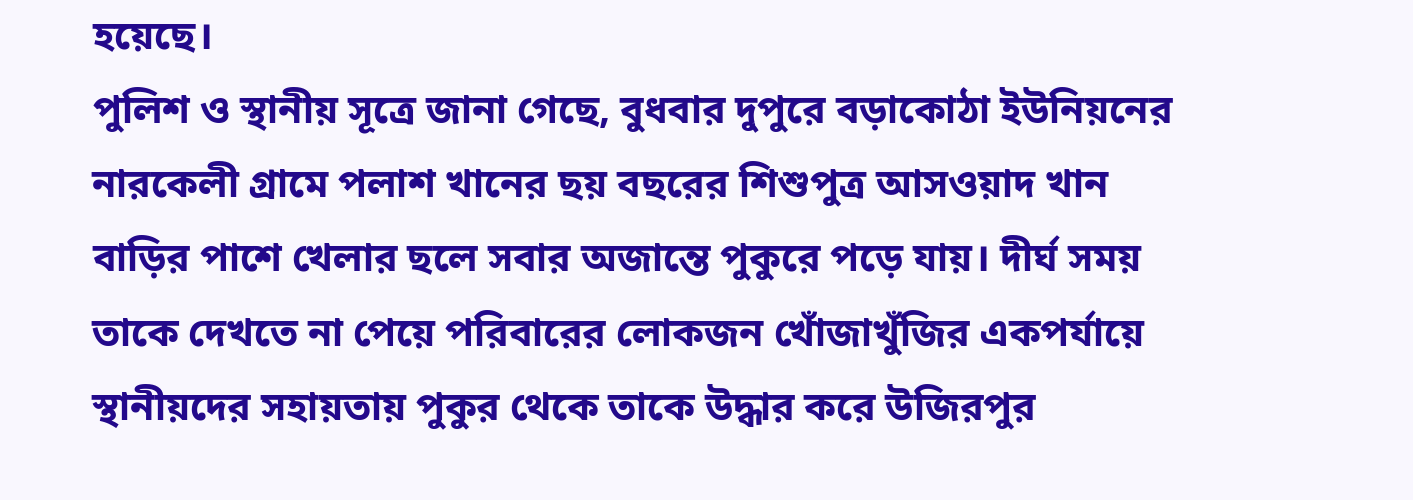হয়েছে।
পুলিশ ও স্থানীয় সূত্রে জানা গেছে, বুধবার দুপুরে বড়াকোঠা ইউনিয়নের নারকেলী গ্রামে পলাশ খানের ছয় বছরের শিশুপুত্র আসওয়াদ খান বাড়ির পাশে খেলার ছলে সবার অজান্তে পুকুরে পড়ে যায়। দীর্ঘ সময় তাকে দেখতে না পেয়ে পরিবারের লোকজন খোঁজাখুঁজির একপর্যায়ে স্থানীয়দের সহায়তায় পুকুর থেকে তাকে উদ্ধার করে উজিরপুর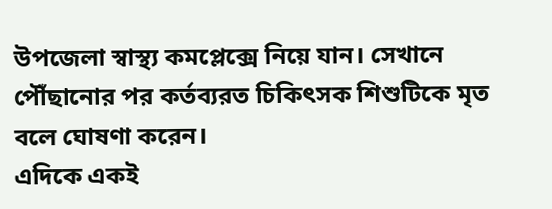উপজেলা স্বাস্থ্য কমপ্লেক্সে নিয়ে যান। সেখানে পৌঁছানোর পর কর্তব্যরত চিকিৎসক শিশুটিকে মৃত বলে ঘোষণা করেন।
এদিকে একই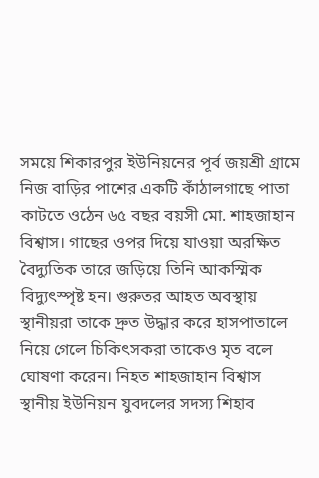সময়ে শিকারপুর ইউনিয়নের পূর্ব জয়শ্রী গ্রামে নিজ বাড়ির পাশের একটি কাঁঠালগাছে পাতা কাটতে ওঠেন ৬৫ বছর বয়সী মো. শাহজাহান বিশ্বাস। গাছের ওপর দিয়ে যাওয়া অরক্ষিত বৈদ্যুতিক তারে জড়িয়ে তিনি আকস্মিক বিদ্যুৎস্পৃষ্ট হন। গুরুতর আহত অবস্থায় স্থানীয়রা তাকে দ্রুত উদ্ধার করে হাসপাতালে নিয়ে গেলে চিকিৎসকরা তাকেও মৃত বলে ঘোষণা করেন। নিহত শাহজাহান বিশ্বাস স্থানীয় ইউনিয়ন যুবদলের সদস্য শিহাব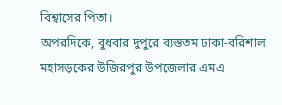বিশ্বাসের পিতা।
অপরদিকে, বুধবার দুপুরে ব্যস্ততম ঢাকা-বরিশাল মহাসড়কের উজিরপুর উপজেলার এমএ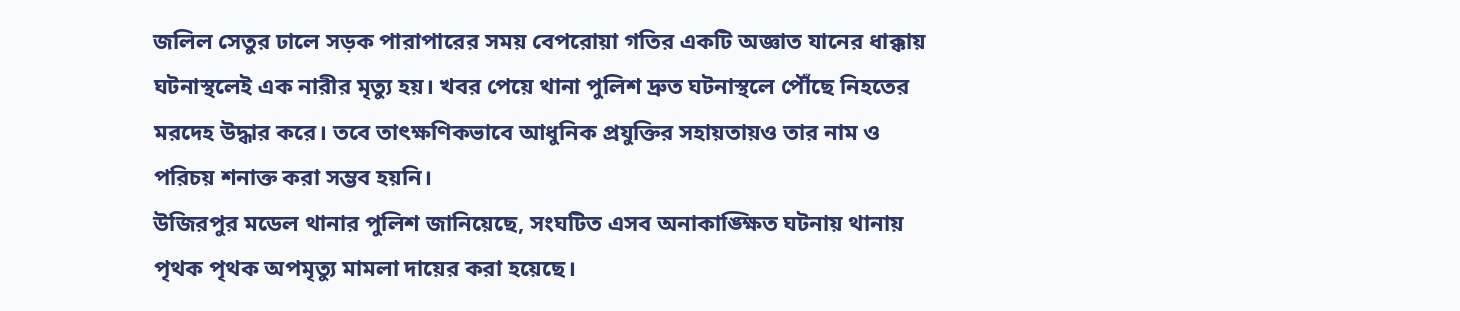জলিল সেতুর ঢালে সড়ক পারাপারের সময় বেপরোয়া গতির একটি অজ্ঞাত যানের ধাক্কায় ঘটনাস্থলেই এক নারীর মৃত্যু হয়। খবর পেয়ে থানা পুলিশ দ্রুত ঘটনাস্থলে পৌঁছে নিহতের মরদেহ উদ্ধার করে। তবে তাৎক্ষণিকভাবে আধুনিক প্রযুক্তির সহায়তায়ও তার নাম ও পরিচয় শনাক্ত করা সম্ভব হয়নি।
উজিরপুর মডেল থানার পুলিশ জানিয়েছে, সংঘটিত এসব অনাকাঙ্ক্ষিত ঘটনায় থানায় পৃথক পৃথক অপমৃত্যু মামলা দায়ের করা হয়েছে।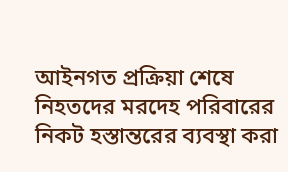আইনগত প্রক্রিয়া শেষে নিহতদের মরদেহ পরিবারের নিকট হস্তান্তরের ব্যবস্থা করা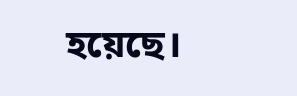হয়েছে।